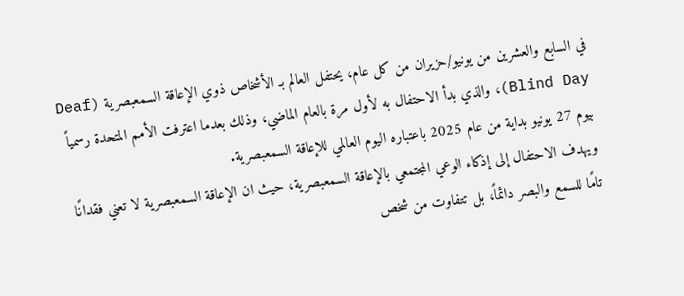في السابع والعشرين من يونيو/حزيران من كل عام، يحتفل العالم بـ الأشخاص ذوي الإعاقة السمعبصرية (Deaf Blind Day)، والذي بدأ الاحتفال به لأول مرة بالعام الماضي، وذلك بعدما اعترفت الأمم المتحدة رسمياً بيوم 27 يونيو بداية من عام 2025 باعتباره اليوم العالمي للإعاقة السمعبصرية.
ويهدف الاحتفال إلى إذكاء الوعي المجتمعي بالإعاقة السمعبصرية، حيث ان الإعاقة السمعبصرية لا تعني فقدانًا تامًا للسمع والبصر دائماً، بل تتفاوت من شخص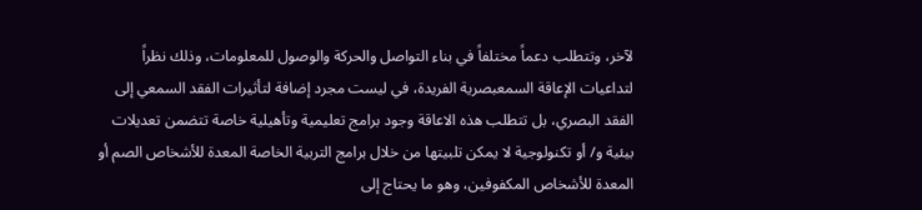لآخر، وتتطلب دعماً مختلفاً في بناء التواصل والحركة والوصول للمعلومات، وذلك نظراً لتداعيات الإعاقة السمعبصرية الفريدة، في ليست مجرد إضافة لتأثيرات الفقد السمعي إلى الفقد البصري، بل تتطلب هذه الاعاقة وجود برامج تعليمية وتأهيلية خاصة تتضمن تعديلات بيئية و/ أو تكنولوجية لا يمكن تلبيتها من خلال برامج التربية الخاصة المعدة للأشخاص الصم أو المعدة للأشخاص المكفوفين، وهو ما يحتاج إلى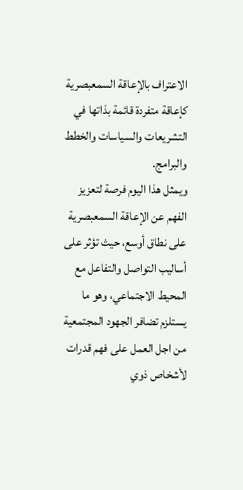الاعتراف بالإعاقة السمعبصرية كإعاقة متفردة قائمة بذاتها في التشريعات والسياسات والخطط والبرامج.
ويمثل هذا اليوم فرصة لتعزيز الفهم عن الإعاقة السمعبصرية على نطاق أوسع، حيث تؤثر على أساليب التواصل والتفاعل مع المحيط الاجتماعي، وهو ما يستلزم تضافر الجهود المجتمعية من اجل العمل على فهم قدرات لأشخاص ذوي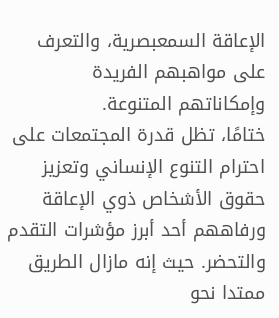الإعاقة السمعبصرية، والتعرف على مواهبهم الفريدة وإمكاناتهم المتنوعة.
ختامًا، تظل قدرة المجتمعات على احترام التنوع الإنساني وتعزيز حقوق الأشخاص ذوي الإعاقة ورفاههم أحد أبرز مؤشرات التقدم والتحضر. حيث إنه مازال الطريق ممتدا نحو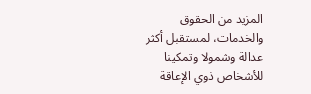المزيد من الحقوق والخدمات، لمستقبل أكثر عدالة وشمولا وتمكينا للأشخاص ذوي الإعاقة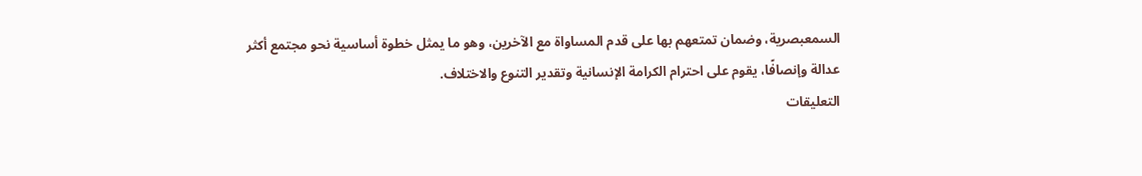السمعبصرية، وضمان تمتعهم بها على قدم المساواة مع الآخرين، وهو ما يمثل خطوة أساسية نحو مجتمع أكثر عدالة وإنصافًا، يقوم على احترام الكرامة الإنسانية وتقدير التنوع والاختلاف.
التعليقات